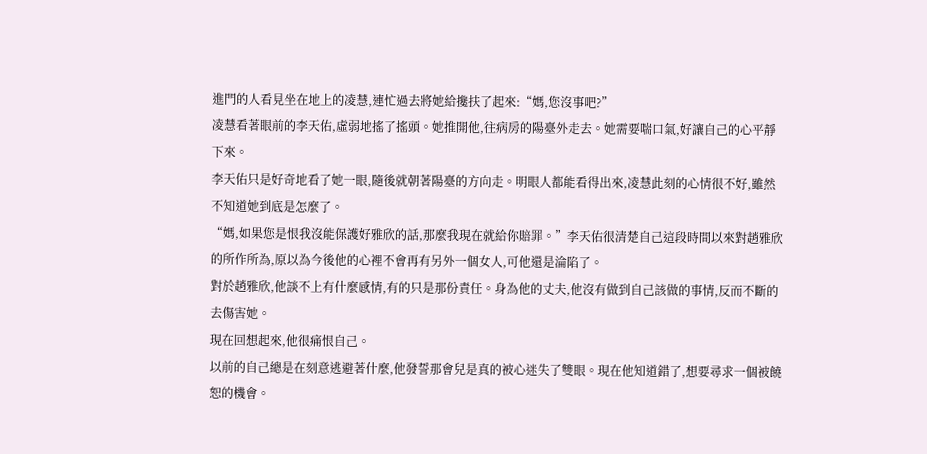進門的人看見坐在地上的凌慧,連忙過去將她給攙扶了起來:“媽,您沒事吧?”
凌慧看著眼前的李天佑,虛弱地搖了搖頭。她推開他,往病房的陽臺外走去。她需要喘口氣,好讓自己的心平靜下來。
李天佑只是好奇地看了她一眼,隨後就朝著陽臺的方向走。明眼人都能看得出來,凌慧此刻的心情很不好,雖然不知道她到底是怎麼了。
“媽,如果您是恨我沒能保護好雅欣的話,那麼我現在就給你賠罪。”李天佑很清楚自己這段時間以來對趙雅欣的所作所為,原以為今後他的心裡不會再有另外一個女人,可他還是淪陷了。
對於趙雅欣,他談不上有什麼感情,有的只是那份責任。身為他的丈夫,他沒有做到自己該做的事情,反而不斷的去傷害她。
現在回想起來,他很痛恨自己。
以前的自己總是在刻意逃避著什麼,他發誓那會兒是真的被心迷失了雙眼。現在他知道錯了,想要尋求一個被饒恕的機會。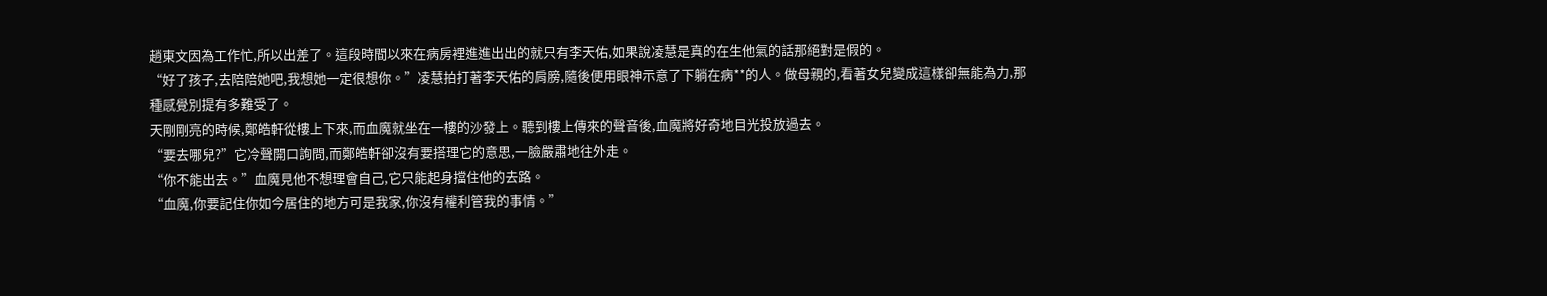趙東文因為工作忙,所以出差了。這段時間以來在病房裡進進出出的就只有李天佑,如果說凌慧是真的在生他氣的話那絕對是假的。
“好了孩子,去陪陪她吧,我想她一定很想你。”凌慧拍打著李天佑的肩膀,隨後便用眼神示意了下躺在病**的人。做母親的,看著女兒變成這樣卻無能為力,那種感覺別提有多難受了。
天剛剛亮的時候,鄭皓軒從樓上下來,而血魔就坐在一樓的沙發上。聽到樓上傳來的聲音後,血魔將好奇地目光投放過去。
“要去哪兒?”它冷聲開口詢問,而鄭皓軒卻沒有要搭理它的意思,一臉嚴肅地往外走。
“你不能出去。”血魔見他不想理會自己,它只能起身擋住他的去路。
“血魔,你要記住你如今居住的地方可是我家,你沒有權利管我的事情。”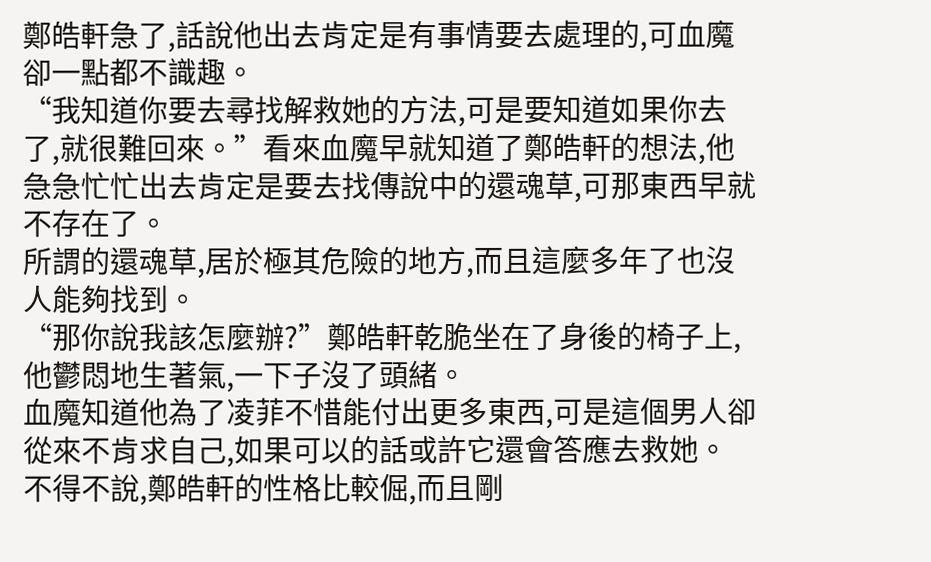鄭皓軒急了,話說他出去肯定是有事情要去處理的,可血魔卻一點都不識趣。
“我知道你要去尋找解救她的方法,可是要知道如果你去了,就很難回來。”看來血魔早就知道了鄭皓軒的想法,他急急忙忙出去肯定是要去找傳說中的還魂草,可那東西早就不存在了。
所謂的還魂草,居於極其危險的地方,而且這麼多年了也沒人能夠找到。
“那你說我該怎麼辦?”鄭皓軒乾脆坐在了身後的椅子上,他鬱悶地生著氣,一下子沒了頭緒。
血魔知道他為了凌菲不惜能付出更多東西,可是這個男人卻從來不肯求自己,如果可以的話或許它還會答應去救她。
不得不說,鄭皓軒的性格比較倔,而且剛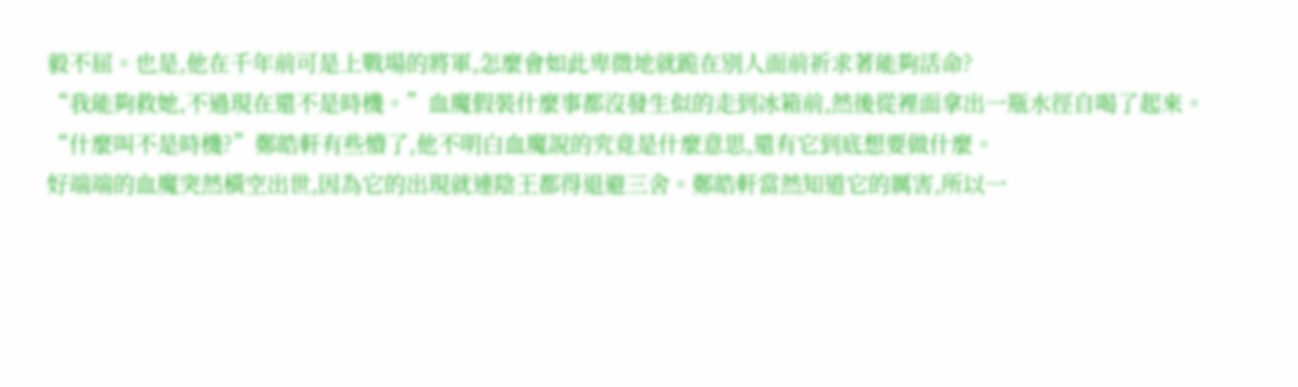毅不屈。也是,他在千年前可是上戰場的將軍,怎麼會如此卑微地就跪在別人面前祈求著能夠活命?
“我能夠救她,不過現在還不是時機。”血魔假裝什麼事都沒發生似的走到冰箱前,然後從裡面拿出一瓶水徑自喝了起來。
“什麼叫不是時機?”鄭皓軒有些懵了,他不明白血魔說的究竟是什麼意思,還有它到底想要做什麼。
好端端的血魔突然橫空出世,因為它的出現就連陰王都得退避三舍。鄭皓軒當然知道它的厲害,所以一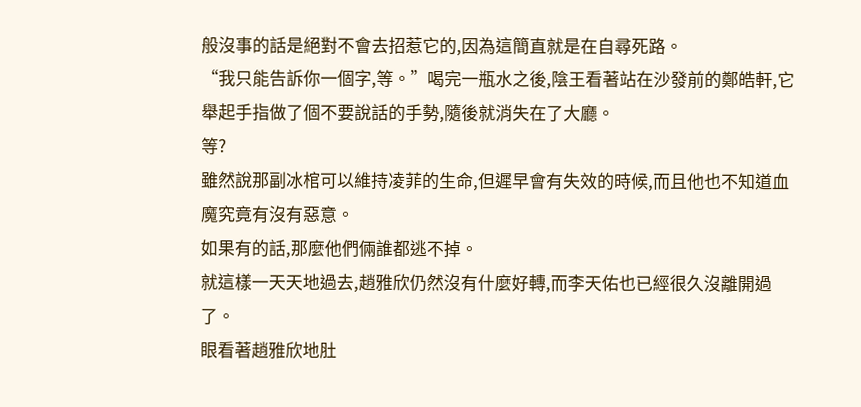般沒事的話是絕對不會去招惹它的,因為這簡直就是在自尋死路。
“我只能告訴你一個字,等。”喝完一瓶水之後,陰王看著站在沙發前的鄭皓軒,它舉起手指做了個不要說話的手勢,隨後就消失在了大廳。
等?
雖然說那副冰棺可以維持凌菲的生命,但遲早會有失效的時候,而且他也不知道血魔究竟有沒有惡意。
如果有的話,那麼他們倆誰都逃不掉。
就這樣一天天地過去,趙雅欣仍然沒有什麼好轉,而李天佑也已經很久沒離開過了。
眼看著趙雅欣地肚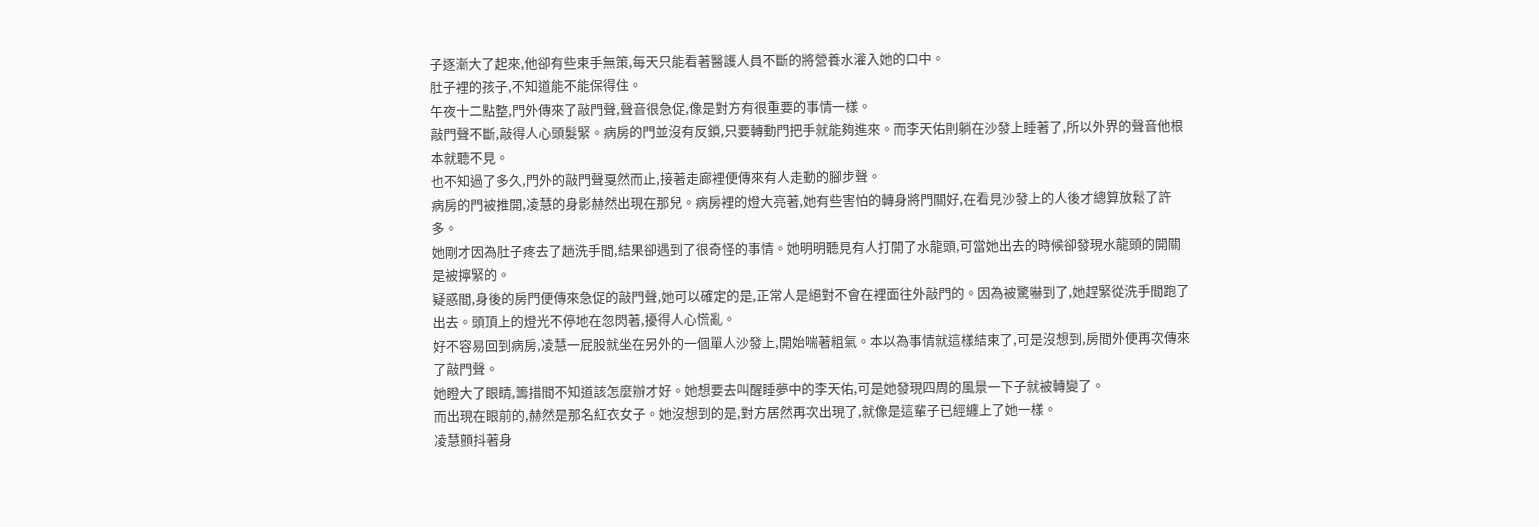子逐漸大了起來,他卻有些束手無策,每天只能看著醫護人員不斷的將營養水灌入她的口中。
肚子裡的孩子,不知道能不能保得住。
午夜十二點整,門外傳來了敲門聲,聲音很急促,像是對方有很重要的事情一樣。
敲門聲不斷,敲得人心頭髮緊。病房的門並沒有反鎖,只要轉動門把手就能夠進來。而李天佑則躺在沙發上睡著了,所以外界的聲音他根本就聽不見。
也不知過了多久,門外的敲門聲戛然而止,接著走廊裡便傳來有人走動的腳步聲。
病房的門被推開,凌慧的身影赫然出現在那兒。病房裡的燈大亮著,她有些害怕的轉身將門關好,在看見沙發上的人後才總算放鬆了許多。
她剛才因為肚子疼去了趟洗手間,結果卻遇到了很奇怪的事情。她明明聽見有人打開了水龍頭,可當她出去的時候卻發現水龍頭的開關是被擰緊的。
疑惑間,身後的房門便傳來急促的敲門聲,她可以確定的是,正常人是絕對不會在裡面往外敲門的。因為被驚嚇到了,她趕緊從洗手間跑了出去。頭頂上的燈光不停地在忽閃著,擾得人心慌亂。
好不容易回到病房,凌慧一屁股就坐在另外的一個單人沙發上,開始喘著粗氣。本以為事情就這樣結束了,可是沒想到,房間外便再次傳來了敲門聲。
她瞪大了眼睛,籌措間不知道該怎麼辦才好。她想要去叫醒睡夢中的李天佑,可是她發現四周的風景一下子就被轉變了。
而出現在眼前的,赫然是那名紅衣女子。她沒想到的是,對方居然再次出現了,就像是這輩子已經纏上了她一樣。
凌慧顫抖著身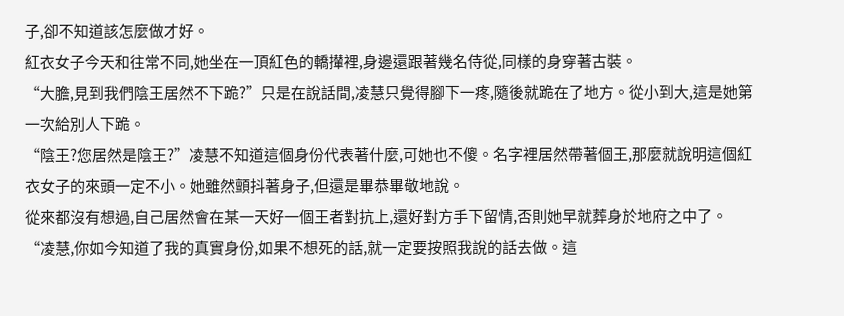子,卻不知道該怎麼做才好。
紅衣女子今天和往常不同,她坐在一頂紅色的轎攆裡,身邊還跟著幾名侍從,同樣的身穿著古裝。
“大膽,見到我們陰王居然不下跪?”只是在說話間,凌慧只覺得腳下一疼,隨後就跪在了地方。從小到大,這是她第一次給別人下跪。
“陰王?您居然是陰王?”凌慧不知道這個身份代表著什麼,可她也不傻。名字裡居然帶著個王,那麼就說明這個紅衣女子的來頭一定不小。她雖然顫抖著身子,但還是畢恭畢敬地說。
從來都沒有想過,自己居然會在某一天好一個王者對抗上,還好對方手下留情,否則她早就葬身於地府之中了。
“凌慧,你如今知道了我的真實身份,如果不想死的話,就一定要按照我說的話去做。這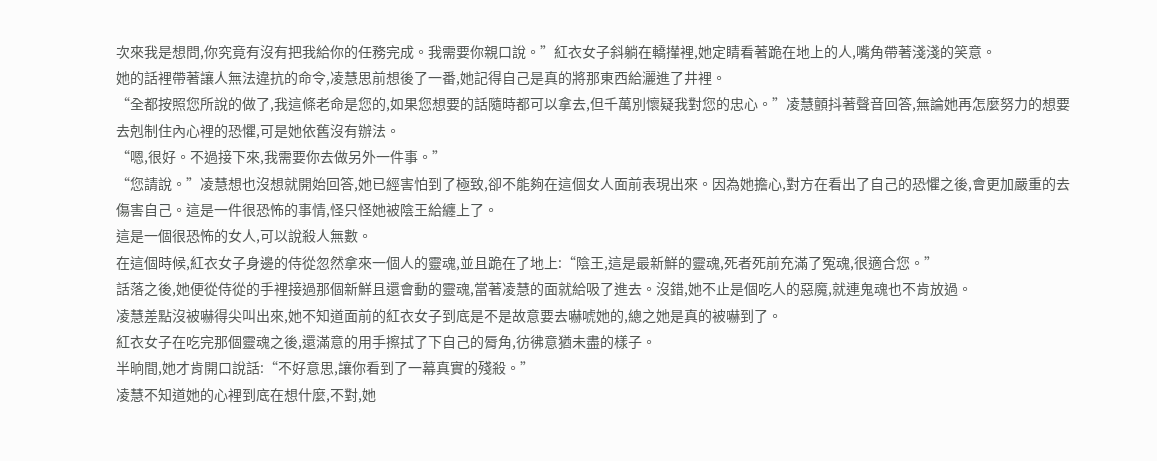次來我是想問,你究竟有沒有把我給你的任務完成。我需要你親口說。”紅衣女子斜躺在轎攆裡,她定睛看著跪在地上的人,嘴角帶著淺淺的笑意。
她的話裡帶著讓人無法違抗的命令,凌慧思前想後了一番,她記得自己是真的將那東西給灑進了井裡。
“全都按照您所說的做了,我這條老命是您的,如果您想要的話隨時都可以拿去,但千萬別懷疑我對您的忠心。”凌慧顫抖著聲音回答,無論她再怎麼努力的想要去剋制住內心裡的恐懼,可是她依舊沒有辦法。
“嗯,很好。不過接下來,我需要你去做另外一件事。”
“您請說。”凌慧想也沒想就開始回答,她已經害怕到了極致,卻不能夠在這個女人面前表現出來。因為她擔心,對方在看出了自己的恐懼之後,會更加嚴重的去傷害自己。這是一件很恐怖的事情,怪只怪她被陰王給纏上了。
這是一個很恐怖的女人,可以說殺人無數。
在這個時候,紅衣女子身邊的侍從忽然拿來一個人的靈魂,並且跪在了地上:“陰王,這是最新鮮的靈魂,死者死前充滿了冤魂,很適合您。”
話落之後,她便從侍從的手裡接過那個新鮮且還會動的靈魂,當著凌慧的面就給吸了進去。沒錯,她不止是個吃人的惡魔,就連鬼魂也不肯放過。
凌慧差點沒被嚇得尖叫出來,她不知道面前的紅衣女子到底是不是故意要去嚇唬她的,總之她是真的被嚇到了。
紅衣女子在吃完那個靈魂之後,還滿意的用手擦拭了下自己的脣角,彷彿意猶未盡的樣子。
半晌間,她才肯開口說話:“不好意思,讓你看到了一幕真實的殘殺。”
凌慧不知道她的心裡到底在想什麼,不對,她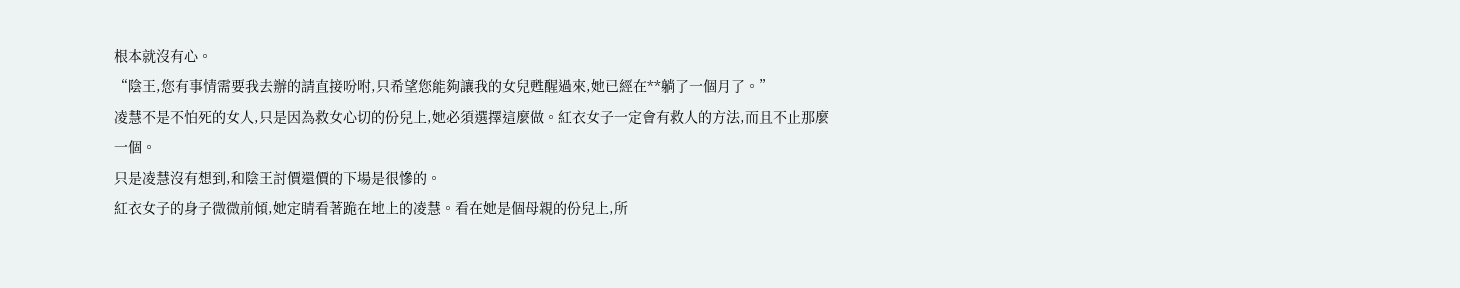根本就沒有心。
“陰王,您有事情需要我去辦的請直接吩咐,只希望您能夠讓我的女兒甦醒過來,她已經在**躺了一個月了。”
凌慧不是不怕死的女人,只是因為救女心切的份兒上,她必須選擇這麼做。紅衣女子一定會有救人的方法,而且不止那麼一個。
只是凌慧沒有想到,和陰王討價還價的下場是很慘的。
紅衣女子的身子微微前傾,她定睛看著跪在地上的凌慧。看在她是個母親的份兒上,所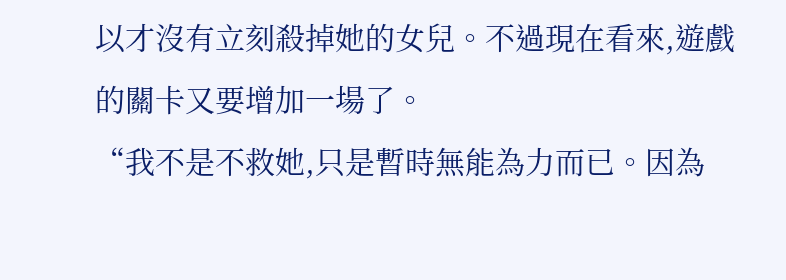以才沒有立刻殺掉她的女兒。不過現在看來,遊戲的關卡又要增加一場了。
“我不是不救她,只是暫時無能為力而已。因為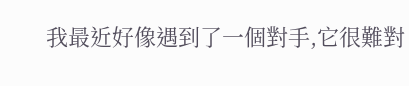我最近好像遇到了一個對手,它很難對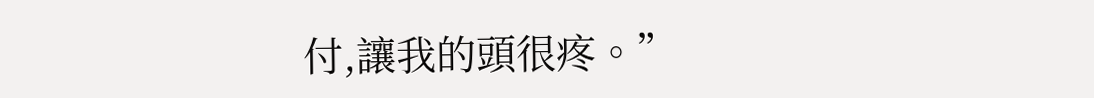付,讓我的頭很疼。”